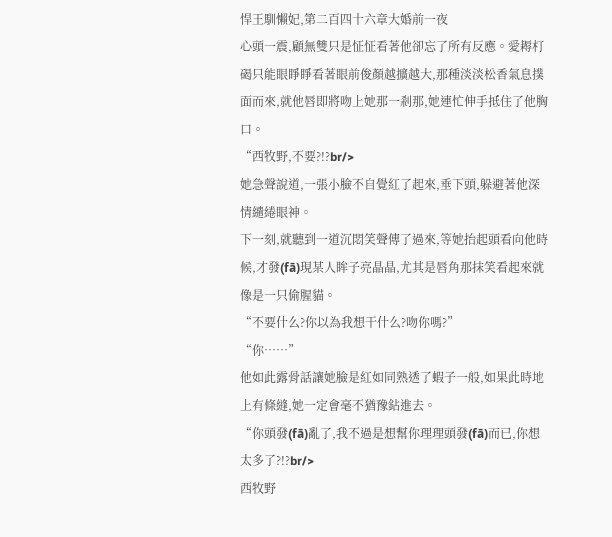悍王馴懶妃,第二百四十六章大婚前一夜
心頭一震,顧無雙只是怔怔看著他卻忘了所有反應。愛耨朾碣只能眼睜睜看著眼前俊顏越擴越大,那種淡淡松香氣息撲面而來,就他唇即將吻上她那一剎那,她連忙伸手抵住了他胸口。
“西牧野,不要?!?br/>
她急聲說道,一張小臉不自覺紅了起來,垂下頭,躲避著他深情繾綣眼神。
下一刻,就聽到一道沉悶笑聲傳了過來,等她抬起頭看向他時候,才發(fā)現某人眸子亮晶晶,尤其是唇角那抹笑看起來就像是一只偷腥貓。
“不要什么?你以為我想干什么?吻你嗎?”
“你……”
他如此露骨話讓她臉是紅如同熟透了蝦子一般,如果此時地上有條縫,她一定會毫不猶豫鉆進去。
“你頭發(fā)亂了,我不過是想幫你理理頭發(fā)而已,你想太多了?!?br/>
西牧野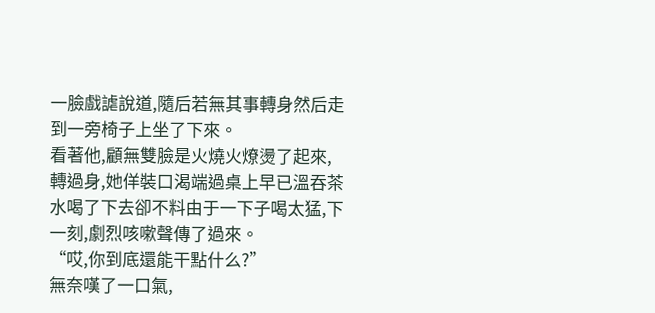一臉戲謔說道,隨后若無其事轉身然后走到一旁椅子上坐了下來。
看著他,顧無雙臉是火燒火燎燙了起來,轉過身,她佯裝口渴端過桌上早已溫吞茶水喝了下去卻不料由于一下子喝太猛,下一刻,劇烈咳嗽聲傳了過來。
“哎,你到底還能干點什么?”
無奈嘆了一口氣,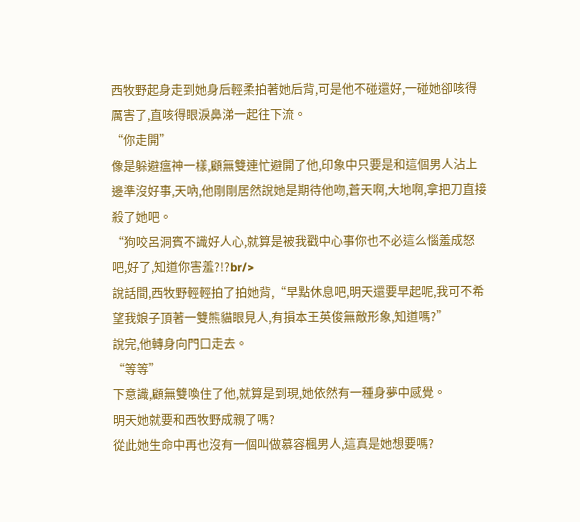西牧野起身走到她身后輕柔拍著她后背,可是他不碰還好,一碰她卻咳得厲害了,直咳得眼淚鼻涕一起往下流。
“你走開”
像是躲避瘟神一樣,顧無雙連忙避開了他,印象中只要是和這個男人沾上邊準沒好事,天吶,他剛剛居然說她是期待他吻,蒼天啊,大地啊,拿把刀直接殺了她吧。
“狗咬呂洞賓不識好人心,就算是被我戳中心事你也不必這么惱羞成怒吧,好了,知道你害羞?!?br/>
說話間,西牧野輕輕拍了拍她背,“早點休息吧,明天還要早起呢,我可不希望我娘子頂著一雙熊貓眼見人,有損本王英俊無敵形象,知道嗎?”
說完,他轉身向門口走去。
“等等”
下意識,顧無雙喚住了他,就算是到現,她依然有一種身夢中感覺。
明天她就要和西牧野成親了嗎?
從此她生命中再也沒有一個叫做慕容楓男人,這真是她想要嗎?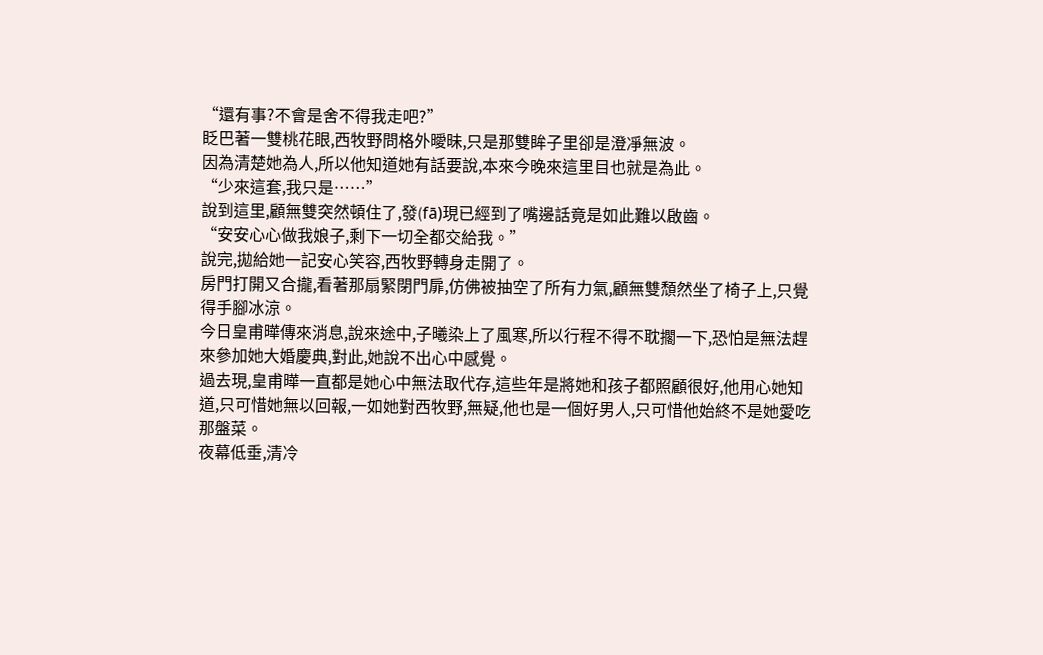“還有事?不會是舍不得我走吧?”
眨巴著一雙桃花眼,西牧野問格外曖昧,只是那雙眸子里卻是澄凈無波。
因為清楚她為人,所以他知道她有話要說,本來今晚來這里目也就是為此。
“少來這套,我只是……”
說到這里,顧無雙突然頓住了,發(fā)現已經到了嘴邊話竟是如此難以啟齒。
“安安心心做我娘子,剩下一切全都交給我。”
說完,拋給她一記安心笑容,西牧野轉身走開了。
房門打開又合攏,看著那扇緊閉門扉,仿佛被抽空了所有力氣,顧無雙頹然坐了椅子上,只覺得手腳冰涼。
今日皇甫曄傳來消息,說來途中,子曦染上了風寒,所以行程不得不耽擱一下,恐怕是無法趕來參加她大婚慶典,對此,她說不出心中感覺。
過去現,皇甫曄一直都是她心中無法取代存,這些年是將她和孩子都照顧很好,他用心她知道,只可惜她無以回報,一如她對西牧野,無疑,他也是一個好男人,只可惜他始終不是她愛吃那盤菜。
夜幕低垂,清冷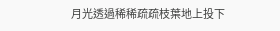月光透過稀稀疏疏枝葉地上投下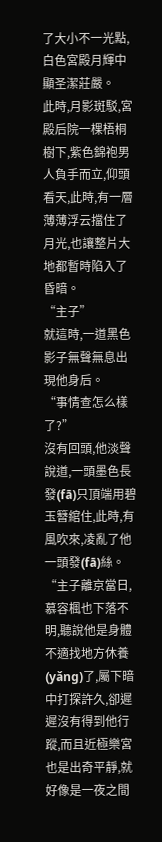了大小不一光點,白色宮殿月輝中顯圣潔莊嚴。
此時,月影斑駁,宮殿后院一棵梧桐樹下,紫色錦袍男人負手而立,仰頭看天,此時,有一層薄薄浮云擋住了月光,也讓整片大地都暫時陷入了昏暗。
“主子”
就這時,一道黑色影子無聲無息出現他身后。
“事情查怎么樣了?”
沒有回頭,他淡聲說道,一頭墨色長發(fā)只頂端用碧玉簪綰住,此時,有風吹來,凌亂了他一頭發(fā)絲。
“主子離京當日,慕容楓也下落不明,聽說他是身體不適找地方休養(yǎng)了,屬下暗中打探許久,卻遲遲沒有得到他行蹤,而且近極樂宮也是出奇平靜,就好像是一夜之間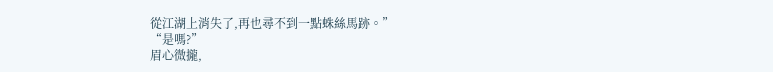從江湖上消失了,再也尋不到一點蛛絲馬跡。”
“是嗎?”
眉心微攏,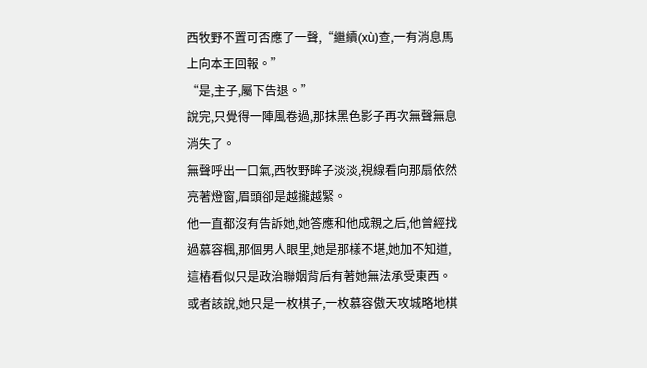西牧野不置可否應了一聲,“繼續(xù)查,一有消息馬上向本王回報。”
“是,主子,屬下告退。”
說完,只覺得一陣風卷過,那抹黑色影子再次無聲無息消失了。
無聲呼出一口氣,西牧野眸子淡淡,視線看向那扇依然亮著燈窗,眉頭卻是越攏越緊。
他一直都沒有告訴她,她答應和他成親之后,他曾經找過慕容楓,那個男人眼里,她是那樣不堪,她加不知道,這樁看似只是政治聯姻背后有著她無法承受東西。
或者該說,她只是一枚棋子,一枚慕容傲天攻城略地棋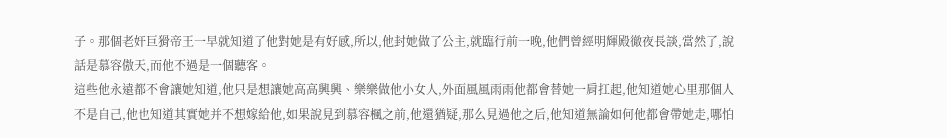子。那個老奸巨猾帝王一早就知道了他對她是有好感,所以,他封她做了公主,就臨行前一晚,他們曾經明輝殿徹夜長談,當然了,說話是慕容傲天,而他不過是一個聽客。
這些他永遠都不會讓她知道,他只是想讓她高高興興、樂樂做他小女人,外面風風雨雨他都會替她一肩扛起,他知道她心里那個人不是自己,他也知道其實她并不想嫁給他,如果說見到慕容楓之前,他還猶疑,那么見過他之后,他知道無論如何他都會帶她走,哪怕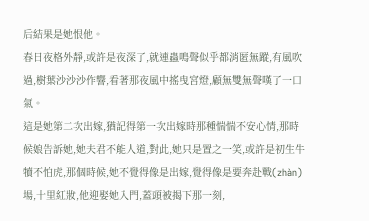后結果是她恨他。
春日夜格外靜,或許是夜深了,就連蟲鳴聲似乎都消匿無蹤,有風吹過,樹葉沙沙沙作響,看著那夜風中搖曳宮燈,顧無雙無聲嘆了一口氣。
這是她第二次出嫁,猶記得第一次出嫁時那種惴惴不安心情,那時候娘告訴她,她夫君不能人道,對此,她只是置之一笑,或許是初生牛犢不怕虎,那個時候,她不覺得像是出嫁,覺得像是要奔赴戰(zhàn)場,十里紅妝,他迎娶她入門,蓋頭被揭下那一刻,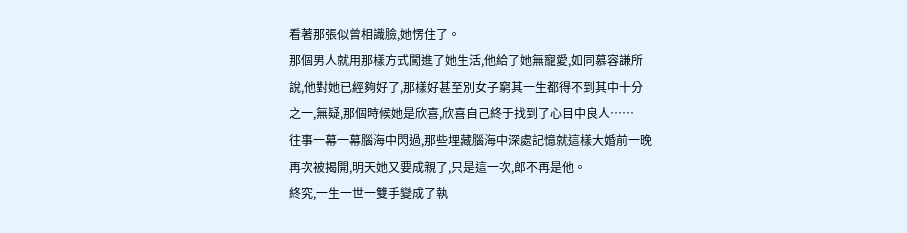看著那張似曾相識臉,她愣住了。
那個男人就用那樣方式闖進了她生活,他給了她無寵愛,如同慕容謙所說,他對她已經夠好了,那樣好甚至別女子窮其一生都得不到其中十分之一,無疑,那個時候她是欣喜,欣喜自己終于找到了心目中良人……
往事一幕一幕腦海中閃過,那些埋藏腦海中深處記憶就這樣大婚前一晚再次被揭開,明天她又要成親了,只是這一次,郎不再是他。
終究,一生一世一雙手變成了執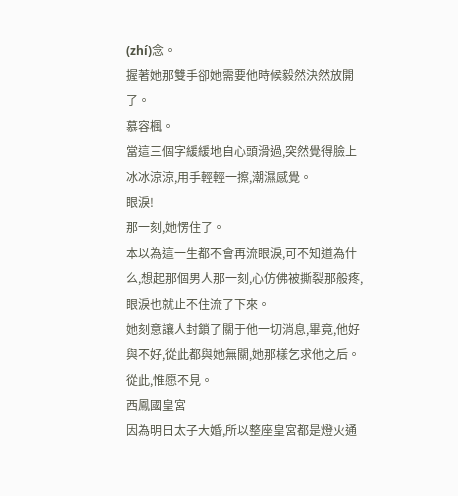(zhí)念。
握著她那雙手卻她需要他時候毅然決然放開了。
慕容楓。
當這三個字緩緩地自心頭滑過,突然覺得臉上冰冰涼涼,用手輕輕一擦,潮濕感覺。
眼淚!
那一刻,她愣住了。
本以為這一生都不會再流眼淚,可不知道為什么,想起那個男人那一刻,心仿佛被撕裂那般疼,眼淚也就止不住流了下來。
她刻意讓人封鎖了關于他一切消息,畢竟,他好與不好,從此都與她無關,她那樣乞求他之后。
從此,惟愿不見。
西鳳國皇宮
因為明日太子大婚,所以整座皇宮都是燈火通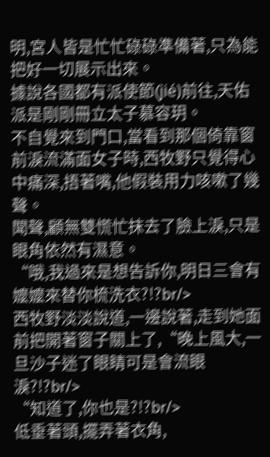明,宮人皆是忙忙碌碌準備著,只為能把好一切展示出來。
據說各國都有派使節(jié)前往,天佑派是剛剛冊立太子慕容玥。
不自覺來到門口,當看到那個倚靠窗前淚流滿面女子時,西牧野只覺得心中痛深,捂著嘴,他假裝用力咳嗽了幾聲。
聞聲,顧無雙慌忙抹去了臉上淚,只是眼角依然有濕意。
“哦,我過來是想告訴你,明日三會有嬤嬤來替你梳洗衣?!?br/>
西牧野淡淡說道,一邊說著,走到她面前把開著窗子關上了,“晚上風大,一旦沙子迷了眼睛可是會流眼淚?!?br/>
“知道了,你也是?!?br/>
低垂著頭,擺弄著衣角,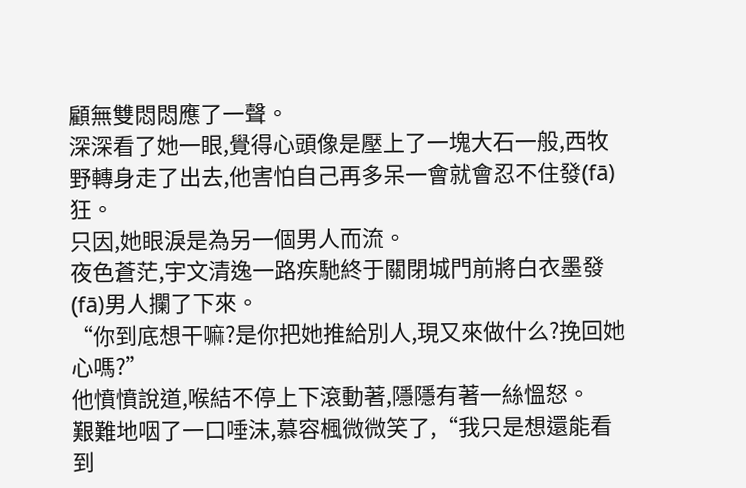顧無雙悶悶應了一聲。
深深看了她一眼,覺得心頭像是壓上了一塊大石一般,西牧野轉身走了出去,他害怕自己再多呆一會就會忍不住發(fā)狂。
只因,她眼淚是為另一個男人而流。
夜色蒼茫,宇文清逸一路疾馳終于關閉城門前將白衣墨發(fā)男人攔了下來。
“你到底想干嘛?是你把她推給別人,現又來做什么?挽回她心嗎?”
他憤憤說道,喉結不停上下滾動著,隱隱有著一絲慍怒。
艱難地咽了一口唾沫,慕容楓微微笑了,“我只是想還能看到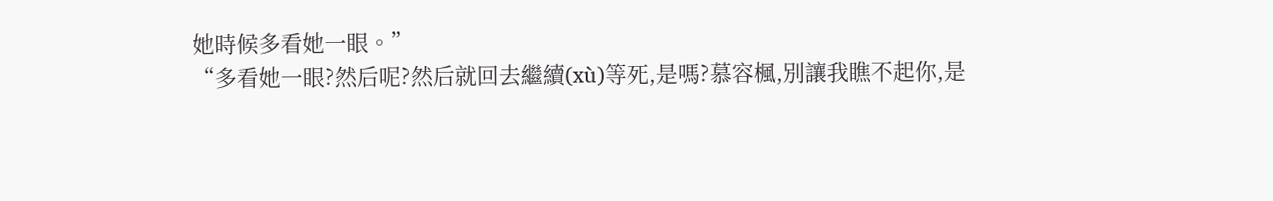她時候多看她一眼。”
“多看她一眼?然后呢?然后就回去繼續(xù)等死,是嗎?慕容楓,別讓我瞧不起你,是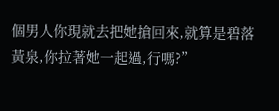個男人你現就去把她搶回來,就算是碧落黃泉,你拉著她一起過,行嗎?”